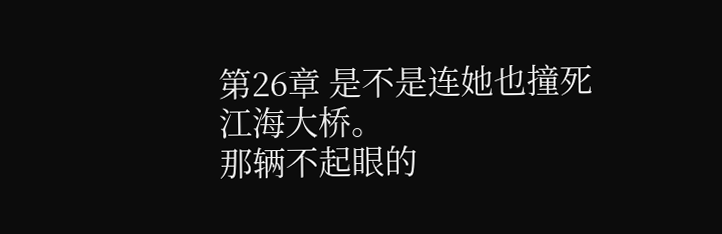第26章 是不是连她也撞死
江海大桥。
那辆不起眼的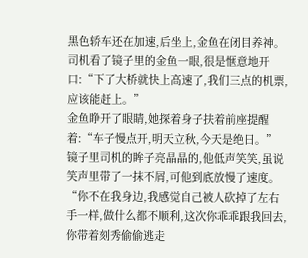黑色轿车还在加速,后坐上,金鱼在闭目养神。
司机看了镜子里的金鱼一眼,很是惬意地开口:“下了大桥就快上高速了,我们三点的机票,应该能赶上。”
金鱼睁开了眼睛,她探着身子扶着前座提醒着:“车子慢点开,明天立秋,今天是绝日。”
镜子里司机的眸子亮晶晶的,他低声笑笑,虽说笑声里带了一抹不屑,可他到底放慢了速度。
“你不在我身边,我感觉自己被人砍掉了左右手一样,做什么都不顺利,这次你乖乖跟我回去,你带着刻秀偷偷逃走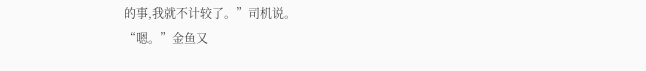的事,我就不计较了。”司机说。
“嗯。”金鱼又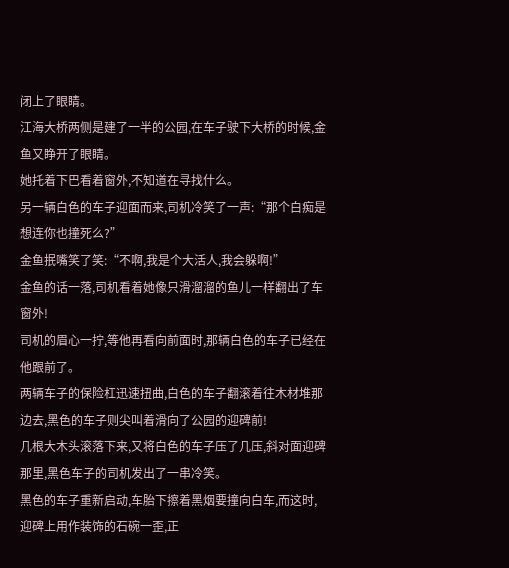闭上了眼睛。
江海大桥两侧是建了一半的公园,在车子驶下大桥的时候,金鱼又睁开了眼睛。
她托着下巴看着窗外,不知道在寻找什么。
另一辆白色的车子迎面而来,司机冷笑了一声:“那个白痴是想连你也撞死么?”
金鱼抿嘴笑了笑:“不啊,我是个大活人,我会躲啊!”
金鱼的话一落,司机看着她像只滑溜溜的鱼儿一样翻出了车窗外!
司机的眉心一拧,等他再看向前面时,那辆白色的车子已经在他跟前了。
两辆车子的保险杠迅速扭曲,白色的车子翻滚着往木材堆那边去,黑色的车子则尖叫着滑向了公园的迎碑前!
几根大木头滚落下来,又将白色的车子压了几压,斜对面迎碑那里,黑色车子的司机发出了一串冷笑。
黑色的车子重新启动,车胎下擦着黑烟要撞向白车,而这时,迎碑上用作装饰的石碗一歪,正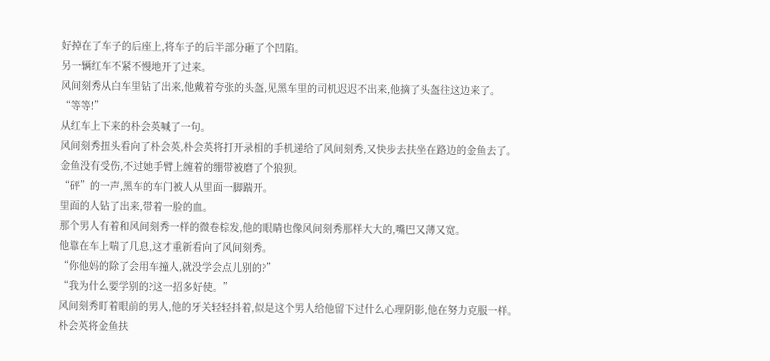好掉在了车子的后座上,将车子的后半部分砸了个凹陷。
另一辆红车不紧不慢地开了过来。
风间刻秀从白车里钻了出来,他戴着夸张的头盔,见黑车里的司机迟迟不出来,他摘了头盔往这边来了。
“等等!”
从红车上下来的朴会英喊了一句。
风间刻秀扭头看向了朴会英,朴会英将打开录相的手机递给了风间刻秀,又快步去扶坐在路边的金鱼去了。
金鱼没有受伤,不过她手臂上缠着的绷带被磨了个狼狈。
“砰”的一声,黑车的车门被人从里面一脚踹开。
里面的人钻了出来,带着一脸的血。
那个男人有着和风间刻秀一样的微卷棕发,他的眼睛也像风间刻秀那样大大的,嘴巴又薄又宽。
他靠在车上喘了几息,这才重新看向了风间刻秀。
“你他妈的除了会用车撞人,就没学会点儿别的?”
“我为什么要学别的?这一招多好使。”
风间刻秀盯着眼前的男人,他的牙关轻轻抖着,似是这个男人给他留下过什么心理阴影,他在努力克服一样。
朴会英将金鱼扶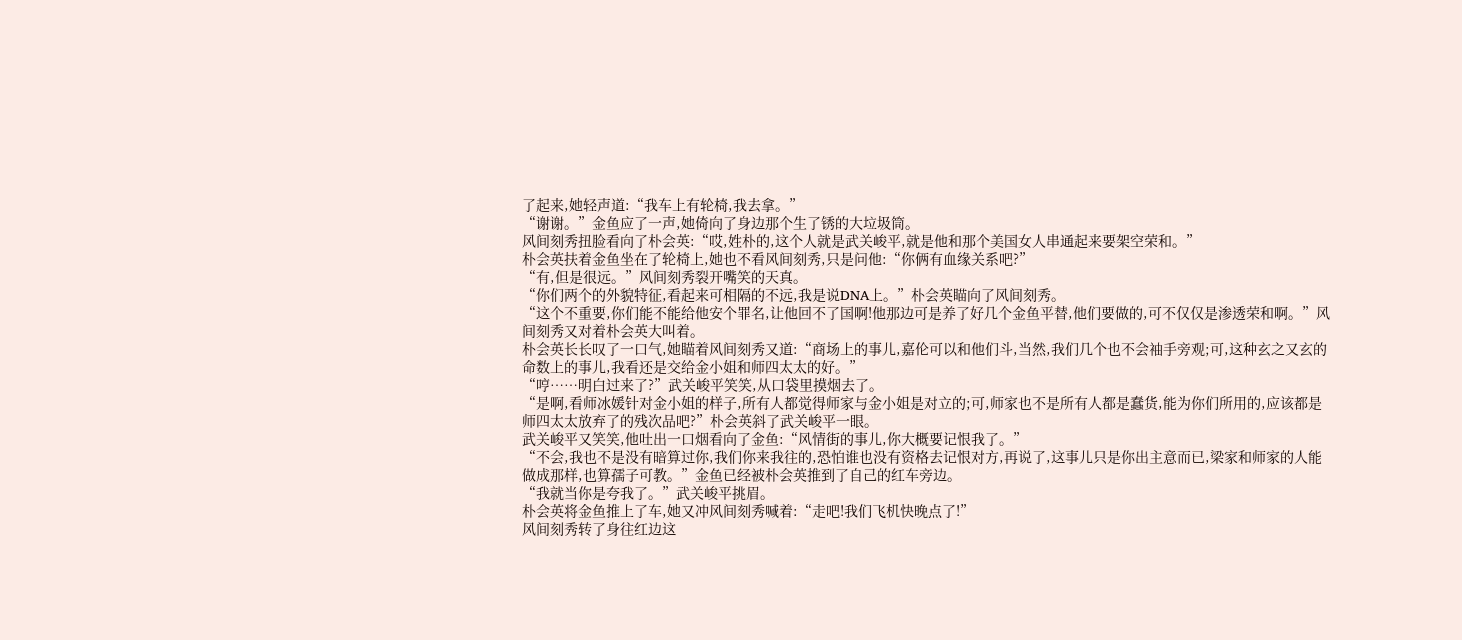了起来,她轻声道:“我车上有轮椅,我去拿。”
“谢谢。”金鱼应了一声,她倚向了身边那个生了锈的大垃圾筒。
风间刻秀扭脸看向了朴会英:“哎,姓朴的,这个人就是武关峻平,就是他和那个美国女人串通起来要架空荣和。”
朴会英扶着金鱼坐在了轮椅上,她也不看风间刻秀,只是问他:“你俩有血缘关系吧?”
“有,但是很远。”风间刻秀裂开嘴笑的天真。
“你们两个的外貌特征,看起来可相隔的不远,我是说DNA上。”朴会英瞄向了风间刻秀。
“这个不重要,你们能不能给他安个罪名,让他回不了国啊!他那边可是养了好几个金鱼平替,他们要做的,可不仅仅是渗透荣和啊。”风间刻秀又对着朴会英大叫着。
朴会英长长叹了一口气,她瞄着风间刻秀又道:“商场上的事儿,嘉伦可以和他们斗,当然,我们几个也不会袖手旁观;可,这种玄之又玄的命数上的事儿,我看还是交给金小姐和师四太太的好。”
“哼……明白过来了?”武关峻平笑笑,从口袋里摸烟去了。
“是啊,看师冰媛针对金小姐的样子,所有人都觉得师家与金小姐是对立的;可,师家也不是所有人都是蠢货,能为你们所用的,应该都是师四太太放弃了的残次品吧?”朴会英斜了武关峻平一眼。
武关峻平又笑笑,他吐出一口烟看向了金鱼:“风情街的事儿,你大概要记恨我了。”
“不会,我也不是没有暗算过你,我们你来我往的,恐怕谁也没有资格去记恨对方,再说了,这事儿只是你出主意而已,梁家和师家的人能做成那样,也算孺子可教。”金鱼已经被朴会英推到了自己的红车旁边。
“我就当你是夸我了。”武关峻平挑眉。
朴会英将金鱼推上了车,她又冲风间刻秀喊着:“走吧!我们飞机快晚点了!”
风间刻秀转了身往红边这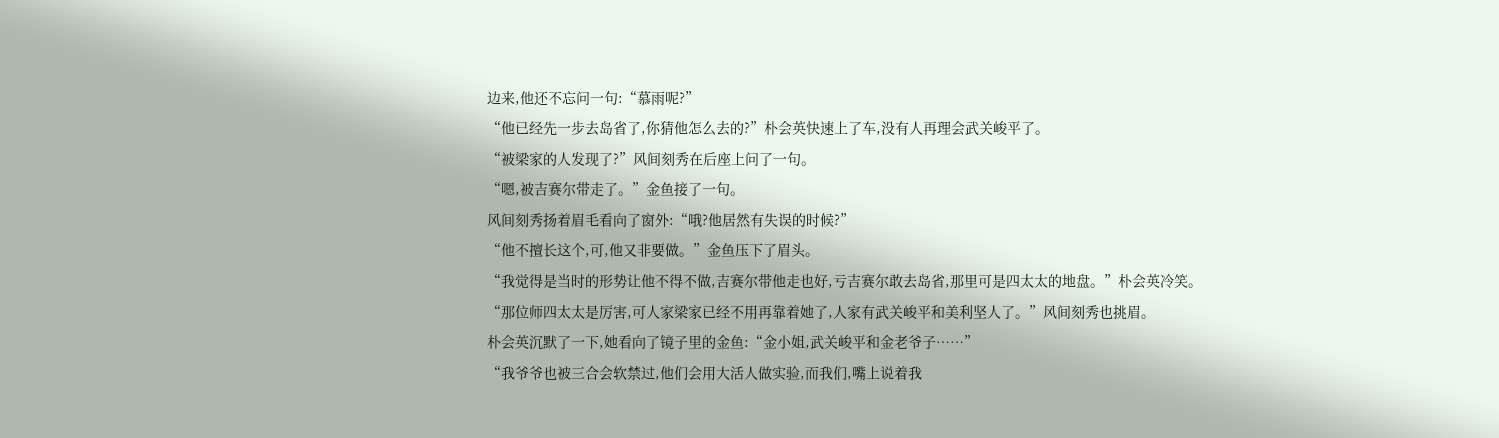边来,他还不忘问一句:“慕雨呢?”
“他已经先一步去岛省了,你猜他怎么去的?”朴会英快速上了车,没有人再理会武关峻平了。
“被梁家的人发现了?”风间刻秀在后座上问了一句。
“嗯,被吉赛尔带走了。”金鱼接了一句。
风间刻秀扬着眉毛看向了窗外:“哦?他居然有失误的时候?”
“他不擅长这个,可,他又非要做。”金鱼压下了眉头。
“我觉得是当时的形势让他不得不做,吉赛尔带他走也好,亏吉赛尔敢去岛省,那里可是四太太的地盘。”朴会英冷笑。
“那位师四太太是厉害,可人家梁家已经不用再靠着她了,人家有武关峻平和美利坚人了。”风间刻秀也挑眉。
朴会英沉默了一下,她看向了镜子里的金鱼:“金小姐,武关峻平和金老爷子……”
“我爷爷也被三合会软禁过,他们会用大活人做实验,而我们,嘴上说着我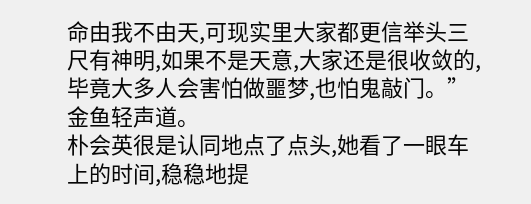命由我不由天,可现实里大家都更信举头三尺有神明,如果不是天意,大家还是很收敛的,毕竟大多人会害怕做噩梦,也怕鬼敲门。”金鱼轻声道。
朴会英很是认同地点了点头,她看了一眼车上的时间,稳稳地提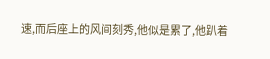速,而后座上的风间刻秀,他似是累了,他趴着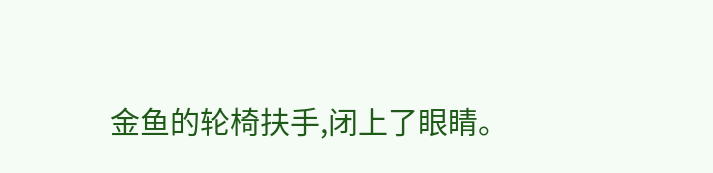金鱼的轮椅扶手,闭上了眼睛。